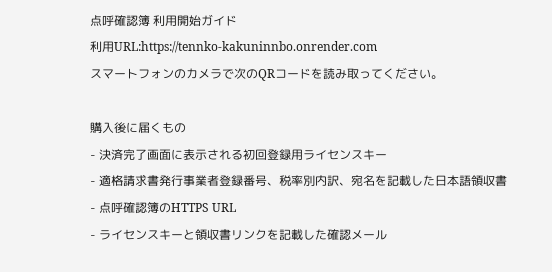点呼確認簿 利用開始ガイド
利用URL:https://tennko-kakuninnbo.onrender.com
スマートフォンのカメラで次のQRコードを読み取ってください。

購入後に届くもの
- 決済完了画面に表示される初回登録用ライセンスキー
- 適格請求書発行事業者登録番号、税率別内訳、宛名を記載した日本語領収書
- 点呼確認簿のHTTPS URL
- ライセンスキーと領収書リンクを記載した確認メール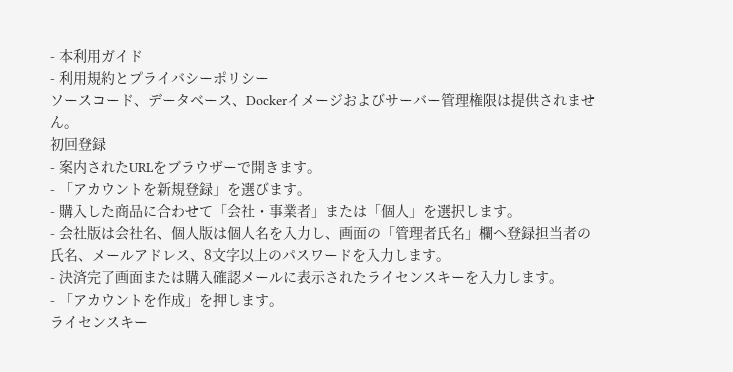- 本利用ガイド
- 利用規約とプライバシーポリシー
ソースコード、データベース、Dockerイメージおよびサーバー管理権限は提供されません。
初回登録
- 案内されたURLをブラウザーで開きます。
- 「アカウントを新規登録」を選びます。
- 購入した商品に合わせて「会社・事業者」または「個人」を選択します。
- 会社版は会社名、個人版は個人名を入力し、画面の「管理者氏名」欄へ登録担当者の氏名、メールアドレス、8文字以上のパスワードを入力します。
- 決済完了画面または購入確認メールに表示されたライセンスキーを入力します。
- 「アカウントを作成」を押します。
ライセンスキー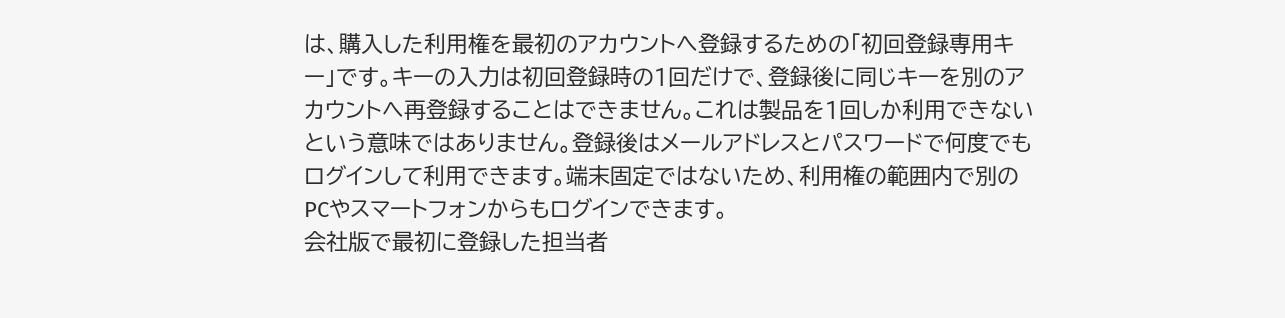は、購入した利用権を最初のアカウントへ登録するための「初回登録専用キー」です。キーの入力は初回登録時の1回だけで、登録後に同じキーを別のアカウントへ再登録することはできません。これは製品を1回しか利用できないという意味ではありません。登録後はメールアドレスとパスワードで何度でもログインして利用できます。端末固定ではないため、利用権の範囲内で別のPCやスマートフォンからもログインできます。
会社版で最初に登録した担当者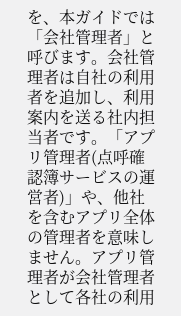を、本ガイドでは「会社管理者」と呼びます。会社管理者は自社の利用者を追加し、利用案内を送る社内担当者です。「アプリ管理者(点呼確認簿サービスの運営者)」や、他社を含むアプリ全体の管理者を意味しません。アプリ管理者が会社管理者として各社の利用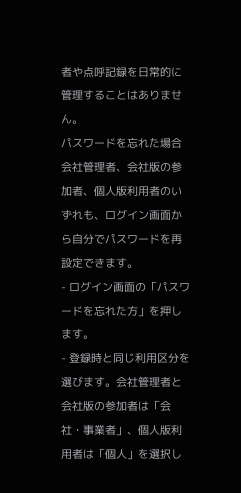者や点呼記録を日常的に管理することはありません。
パスワードを忘れた場合
会社管理者、会社版の参加者、個人版利用者のいずれも、ログイン画面から自分でパスワードを再設定できます。
- ログイン画面の「パスワードを忘れた方」を押します。
- 登録時と同じ利用区分を選びます。会社管理者と会社版の参加者は「会社・事業者」、個人版利用者は「個人」を選択し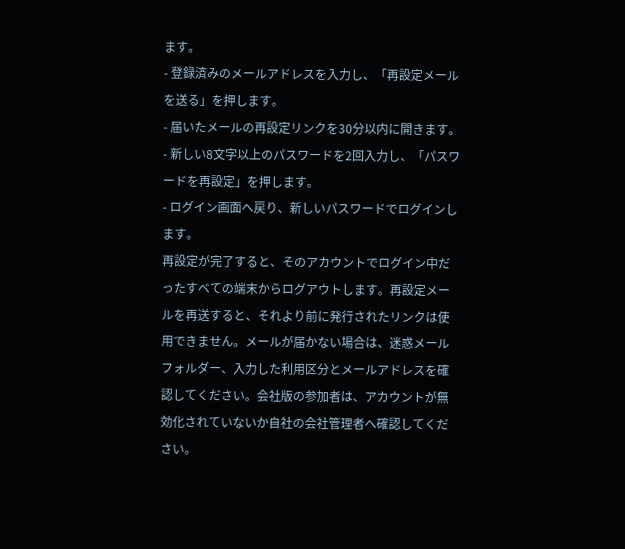ます。
- 登録済みのメールアドレスを入力し、「再設定メールを送る」を押します。
- 届いたメールの再設定リンクを30分以内に開きます。
- 新しい8文字以上のパスワードを2回入力し、「パスワードを再設定」を押します。
- ログイン画面へ戻り、新しいパスワードでログインします。
再設定が完了すると、そのアカウントでログイン中だったすべての端末からログアウトします。再設定メールを再送すると、それより前に発行されたリンクは使用できません。メールが届かない場合は、迷惑メールフォルダー、入力した利用区分とメールアドレスを確認してください。会社版の参加者は、アカウントが無効化されていないか自社の会社管理者へ確認してください。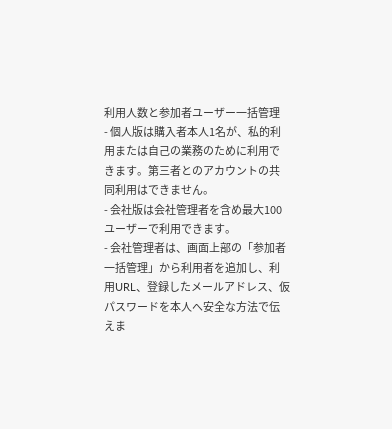利用人数と参加者ユーザー一括管理
- 個人版は購入者本人1名が、私的利用または自己の業務のために利用できます。第三者とのアカウントの共同利用はできません。
- 会社版は会社管理者を含め最大100ユーザーで利用できます。
- 会社管理者は、画面上部の「参加者一括管理」から利用者を追加し、利用URL、登録したメールアドレス、仮パスワードを本人へ安全な方法で伝えま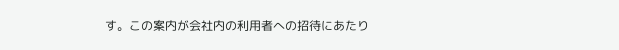す。この案内が会社内の利用者への招待にあたり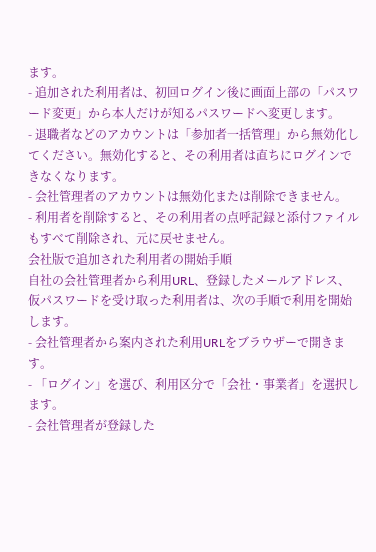ます。
- 追加された利用者は、初回ログイン後に画面上部の「パスワード変更」から本人だけが知るパスワードへ変更します。
- 退職者などのアカウントは「参加者一括管理」から無効化してください。無効化すると、その利用者は直ちにログインできなくなります。
- 会社管理者のアカウントは無効化または削除できません。
- 利用者を削除すると、その利用者の点呼記録と添付ファイルもすべて削除され、元に戻せません。
会社版で追加された利用者の開始手順
自社の会社管理者から利用URL、登録したメールアドレス、仮パスワードを受け取った利用者は、次の手順で利用を開始します。
- 会社管理者から案内された利用URLをブラウザーで開きます。
- 「ログイン」を選び、利用区分で「会社・事業者」を選択します。
- 会社管理者が登録した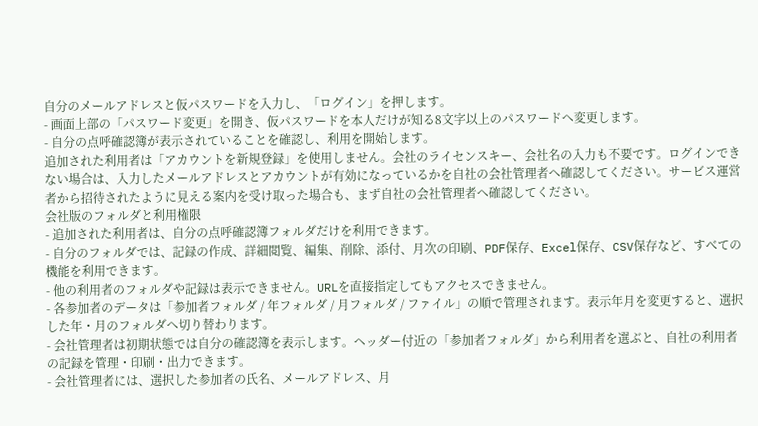自分のメールアドレスと仮パスワードを入力し、「ログイン」を押します。
- 画面上部の「パスワード変更」を開き、仮パスワードを本人だけが知る8文字以上のパスワードへ変更します。
- 自分の点呼確認簿が表示されていることを確認し、利用を開始します。
追加された利用者は「アカウントを新規登録」を使用しません。会社のライセンスキー、会社名の入力も不要です。ログインできない場合は、入力したメールアドレスとアカウントが有効になっているかを自社の会社管理者へ確認してください。サービス運営者から招待されたように見える案内を受け取った場合も、まず自社の会社管理者へ確認してください。
会社版のフォルダと利用権限
- 追加された利用者は、自分の点呼確認簿フォルダだけを利用できます。
- 自分のフォルダでは、記録の作成、詳細閲覧、編集、削除、添付、月次の印刷、PDF保存、Excel保存、CSV保存など、すべての機能を利用できます。
- 他の利用者のフォルダや記録は表示できません。URLを直接指定してもアクセスできません。
- 各参加者のデータは「参加者フォルダ / 年フォルダ / 月フォルダ / ファイル」の順で管理されます。表示年月を変更すると、選択した年・月のフォルダへ切り替わります。
- 会社管理者は初期状態では自分の確認簿を表示します。ヘッダー付近の「参加者フォルダ」から利用者を選ぶと、自社の利用者の記録を管理・印刷・出力できます。
- 会社管理者には、選択した参加者の氏名、メールアドレス、月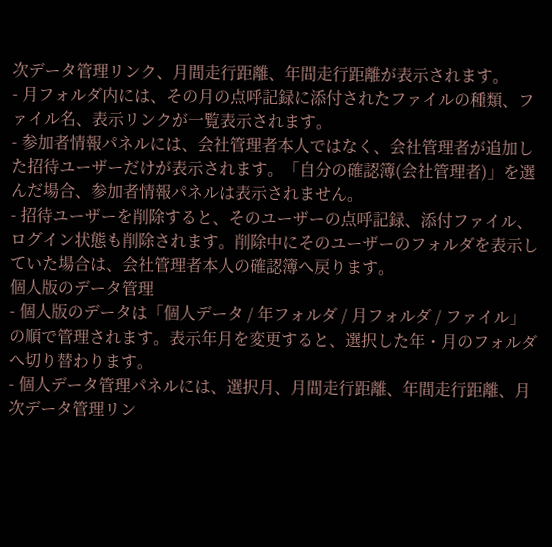次データ管理リンク、月間走行距離、年間走行距離が表示されます。
- 月フォルダ内には、その月の点呼記録に添付されたファイルの種類、ファイル名、表示リンクが一覧表示されます。
- 参加者情報パネルには、会社管理者本人ではなく、会社管理者が追加した招待ユーザーだけが表示されます。「自分の確認簿(会社管理者)」を選んだ場合、参加者情報パネルは表示されません。
- 招待ユーザーを削除すると、そのユーザーの点呼記録、添付ファイル、ログイン状態も削除されます。削除中にそのユーザーのフォルダを表示していた場合は、会社管理者本人の確認簿へ戻ります。
個人版のデータ管理
- 個人版のデータは「個人データ / 年フォルダ / 月フォルダ / ファイル」の順で管理されます。表示年月を変更すると、選択した年・月のフォルダへ切り替わります。
- 個人データ管理パネルには、選択月、月間走行距離、年間走行距離、月次データ管理リン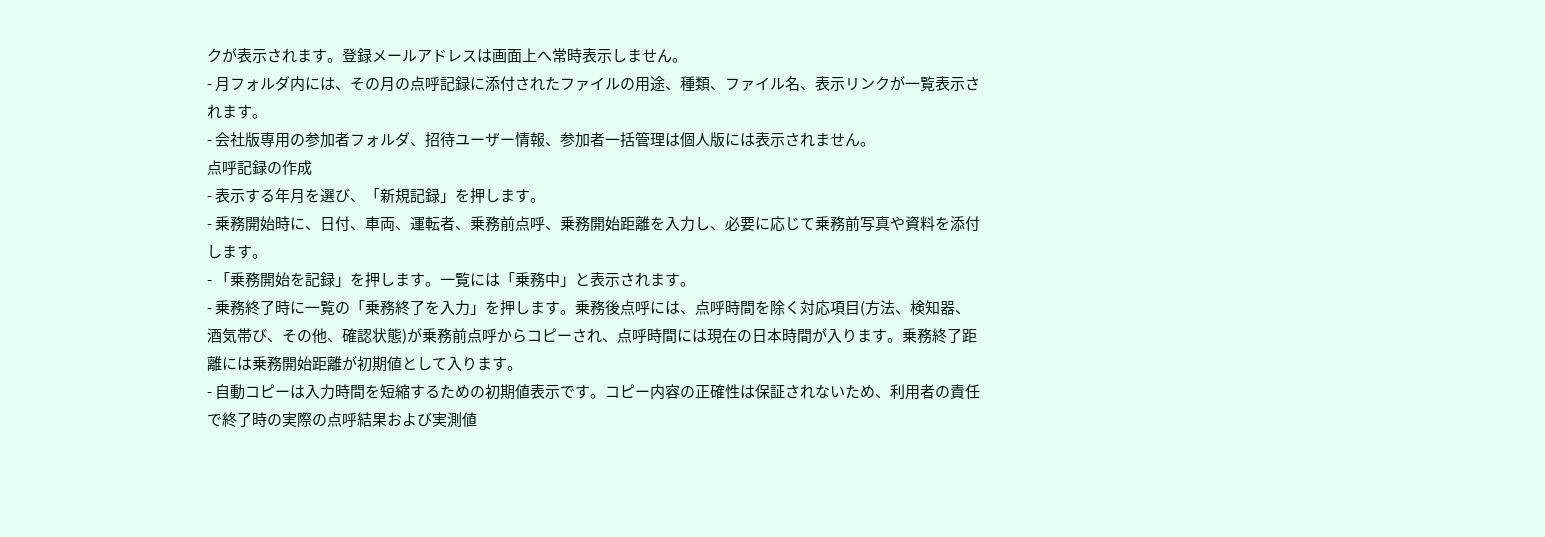クが表示されます。登録メールアドレスは画面上へ常時表示しません。
- 月フォルダ内には、その月の点呼記録に添付されたファイルの用途、種類、ファイル名、表示リンクが一覧表示されます。
- 会社版専用の参加者フォルダ、招待ユーザー情報、参加者一括管理は個人版には表示されません。
点呼記録の作成
- 表示する年月を選び、「新規記録」を押します。
- 乗務開始時に、日付、車両、運転者、乗務前点呼、乗務開始距離を入力し、必要に応じて乗務前写真や資料を添付します。
- 「乗務開始を記録」を押します。一覧には「乗務中」と表示されます。
- 乗務終了時に一覧の「乗務終了を入力」を押します。乗務後点呼には、点呼時間を除く対応項目(方法、検知器、酒気帯び、その他、確認状態)が乗務前点呼からコピーされ、点呼時間には現在の日本時間が入ります。乗務終了距離には乗務開始距離が初期値として入ります。
- 自動コピーは入力時間を短縮するための初期値表示です。コピー内容の正確性は保証されないため、利用者の責任で終了時の実際の点呼結果および実測値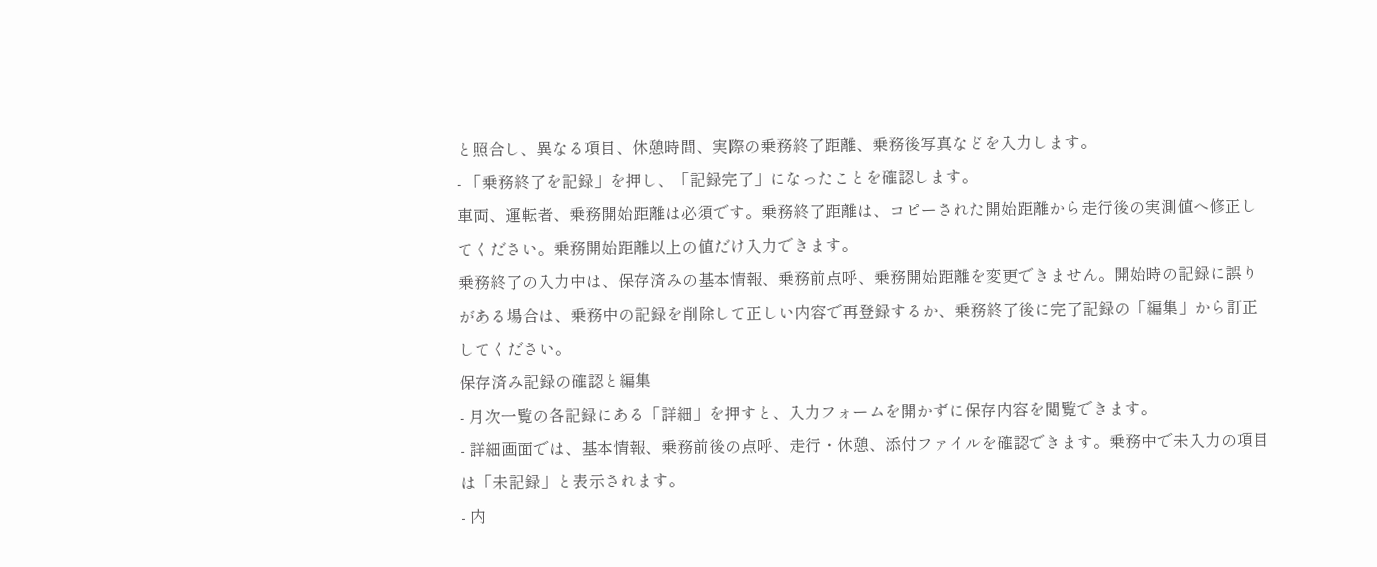と照合し、異なる項目、休憩時間、実際の乗務終了距離、乗務後写真などを入力します。
- 「乗務終了を記録」を押し、「記録完了」になったことを確認します。
車両、運転者、乗務開始距離は必須です。乗務終了距離は、コピーされた開始距離から走行後の実測値へ修正してください。乗務開始距離以上の値だけ入力できます。
乗務終了の入力中は、保存済みの基本情報、乗務前点呼、乗務開始距離を変更できません。開始時の記録に誤りがある場合は、乗務中の記録を削除して正しい内容で再登録するか、乗務終了後に完了記録の「編集」から訂正してください。
保存済み記録の確認と編集
- 月次一覧の各記録にある「詳細」を押すと、入力フォームを開かずに保存内容を閲覧できます。
- 詳細画面では、基本情報、乗務前後の点呼、走行・休憩、添付ファイルを確認できます。乗務中で未入力の項目は「未記録」と表示されます。
- 内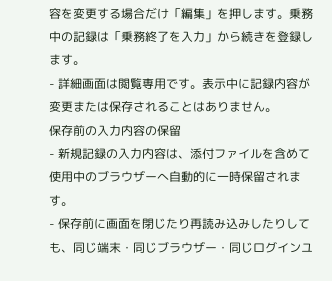容を変更する場合だけ「編集」を押します。乗務中の記録は「乗務終了を入力」から続きを登録します。
- 詳細画面は閲覧専用です。表示中に記録内容が変更または保存されることはありません。
保存前の入力内容の保留
- 新規記録の入力内容は、添付ファイルを含めて使用中のブラウザーへ自動的に一時保留されます。
- 保存前に画面を閉じたり再読み込みしたりしても、同じ端末・同じブラウザー・同じログインユ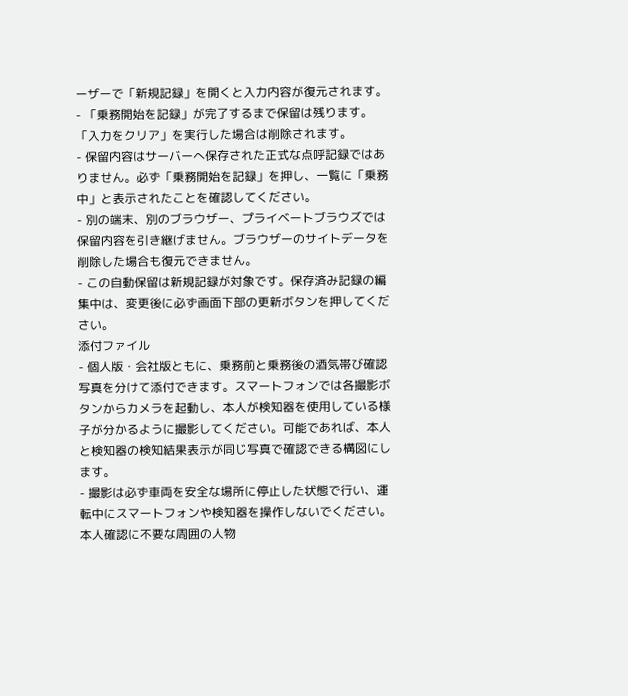ーザーで「新規記録」を開くと入力内容が復元されます。
- 「乗務開始を記録」が完了するまで保留は残ります。「入力をクリア」を実行した場合は削除されます。
- 保留内容はサーバーへ保存された正式な点呼記録ではありません。必ず「乗務開始を記録」を押し、一覧に「乗務中」と表示されたことを確認してください。
- 別の端末、別のブラウザー、プライベートブラウズでは保留内容を引き継げません。ブラウザーのサイトデータを削除した場合も復元できません。
- この自動保留は新規記録が対象です。保存済み記録の編集中は、変更後に必ず画面下部の更新ボタンを押してください。
添付ファイル
- 個人版・会社版ともに、乗務前と乗務後の酒気帯び確認写真を分けて添付できます。スマートフォンでは各撮影ボタンからカメラを起動し、本人が検知器を使用している様子が分かるように撮影してください。可能であれば、本人と検知器の検知結果表示が同じ写真で確認できる構図にします。
- 撮影は必ず車両を安全な場所に停止した状態で行い、運転中にスマートフォンや検知器を操作しないでください。本人確認に不要な周囲の人物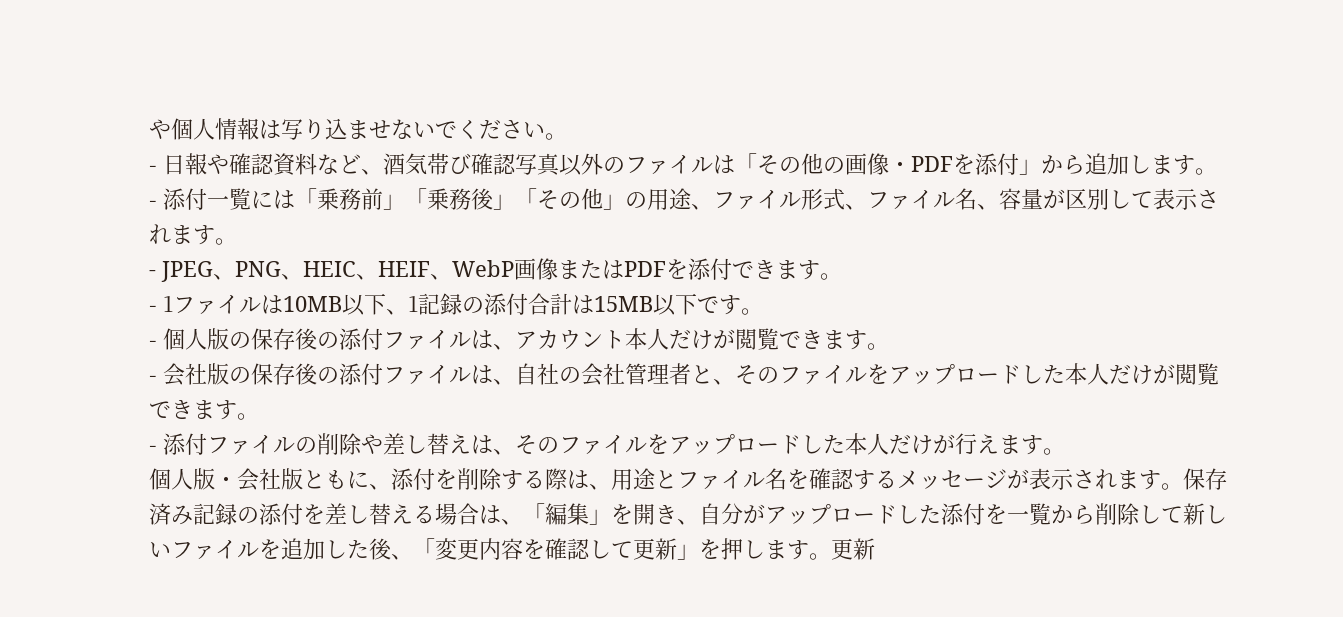や個人情報は写り込ませないでください。
- 日報や確認資料など、酒気帯び確認写真以外のファイルは「その他の画像・PDFを添付」から追加します。
- 添付一覧には「乗務前」「乗務後」「その他」の用途、ファイル形式、ファイル名、容量が区別して表示されます。
- JPEG、PNG、HEIC、HEIF、WebP画像またはPDFを添付できます。
- 1ファイルは10MB以下、1記録の添付合計は15MB以下です。
- 個人版の保存後の添付ファイルは、アカウント本人だけが閲覧できます。
- 会社版の保存後の添付ファイルは、自社の会社管理者と、そのファイルをアップロードした本人だけが閲覧できます。
- 添付ファイルの削除や差し替えは、そのファイルをアップロードした本人だけが行えます。
個人版・会社版ともに、添付を削除する際は、用途とファイル名を確認するメッセージが表示されます。保存済み記録の添付を差し替える場合は、「編集」を開き、自分がアップロードした添付を一覧から削除して新しいファイルを追加した後、「変更内容を確認して更新」を押します。更新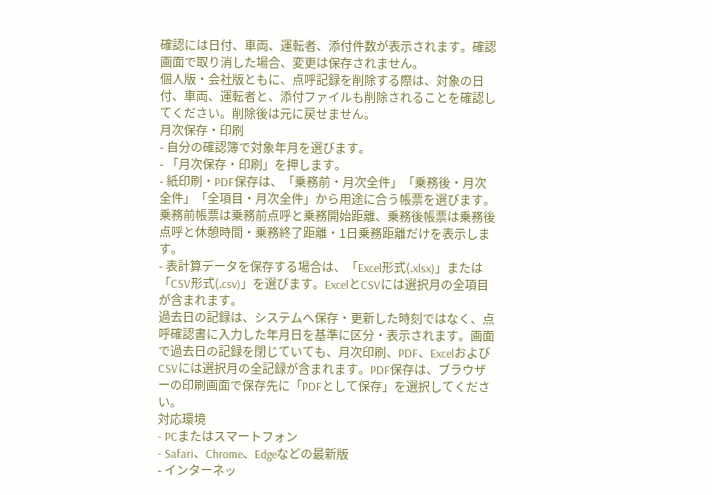確認には日付、車両、運転者、添付件数が表示されます。確認画面で取り消した場合、変更は保存されません。
個人版・会社版ともに、点呼記録を削除する際は、対象の日付、車両、運転者と、添付ファイルも削除されることを確認してください。削除後は元に戻せません。
月次保存・印刷
- 自分の確認簿で対象年月を選びます。
- 「月次保存・印刷」を押します。
- 紙印刷・PDF保存は、「乗務前・月次全件」「乗務後・月次全件」「全項目・月次全件」から用途に合う帳票を選びます。乗務前帳票は乗務前点呼と乗務開始距離、乗務後帳票は乗務後点呼と休憩時間・乗務終了距離・1日乗務距離だけを表示します。
- 表計算データを保存する場合は、「Excel形式(.xlsx)」または「CSV形式(.csv)」を選びます。ExcelとCSVには選択月の全項目が含まれます。
過去日の記録は、システムへ保存・更新した時刻ではなく、点呼確認書に入力した年月日を基準に区分・表示されます。画面で過去日の記録を閉じていても、月次印刷、PDF、ExcelおよびCSVには選択月の全記録が含まれます。PDF保存は、ブラウザーの印刷画面で保存先に「PDFとして保存」を選択してください。
対応環境
- PCまたはスマートフォン
- Safari、Chrome、Edgeなどの最新版
- インターネッ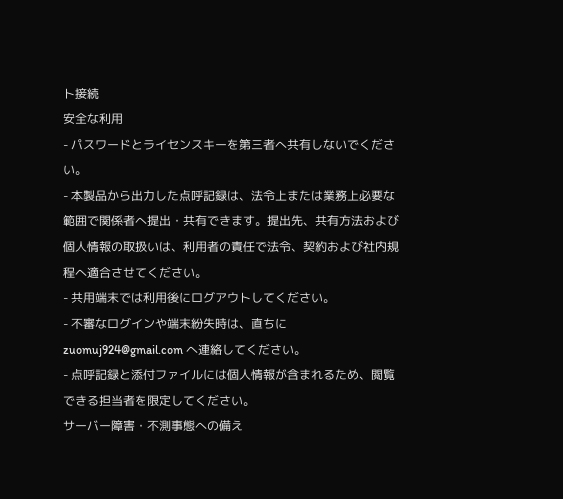ト接続
安全な利用
- パスワードとライセンスキーを第三者へ共有しないでください。
- 本製品から出力した点呼記録は、法令上または業務上必要な範囲で関係者へ提出・共有できます。提出先、共有方法および個人情報の取扱いは、利用者の責任で法令、契約および社内規程へ適合させてください。
- 共用端末では利用後にログアウトしてください。
- 不審なログインや端末紛失時は、直ちに
zuomuj924@gmail.com へ連絡してください。
- 点呼記録と添付ファイルには個人情報が含まれるため、閲覧できる担当者を限定してください。
サーバー障害・不測事態への備え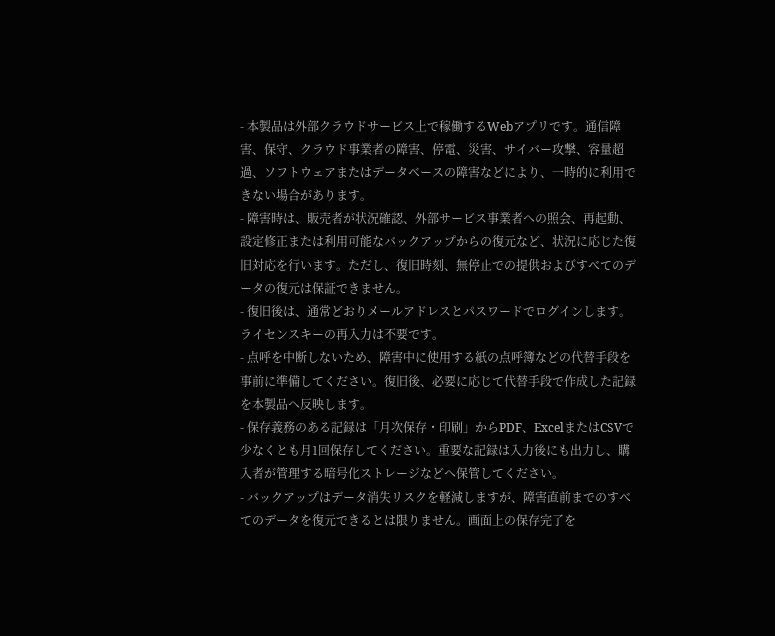- 本製品は外部クラウドサービス上で稼働するWebアプリです。通信障害、保守、クラウド事業者の障害、停電、災害、サイバー攻撃、容量超過、ソフトウェアまたはデータベースの障害などにより、一時的に利用できない場合があります。
- 障害時は、販売者が状況確認、外部サービス事業者への照会、再起動、設定修正または利用可能なバックアップからの復元など、状況に応じた復旧対応を行います。ただし、復旧時刻、無停止での提供およびすべてのデータの復元は保証できません。
- 復旧後は、通常どおりメールアドレスとパスワードでログインします。ライセンスキーの再入力は不要です。
- 点呼を中断しないため、障害中に使用する紙の点呼簿などの代替手段を事前に準備してください。復旧後、必要に応じて代替手段で作成した記録を本製品へ反映します。
- 保存義務のある記録は「月次保存・印刷」からPDF、ExcelまたはCSVで少なくとも月1回保存してください。重要な記録は入力後にも出力し、購入者が管理する暗号化ストレージなどへ保管してください。
- バックアップはデータ消失リスクを軽減しますが、障害直前までのすべてのデータを復元できるとは限りません。画面上の保存完了を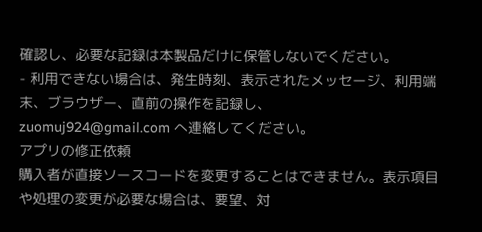確認し、必要な記録は本製品だけに保管しないでください。
- 利用できない場合は、発生時刻、表示されたメッセージ、利用端末、ブラウザー、直前の操作を記録し、
zuomuj924@gmail.com へ連絡してください。
アプリの修正依頼
購入者が直接ソースコードを変更することはできません。表示項目や処理の変更が必要な場合は、要望、対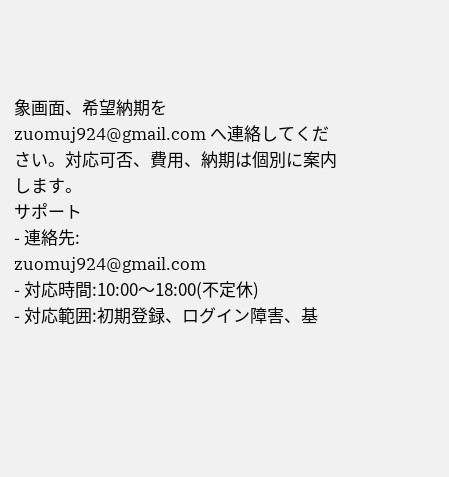象画面、希望納期を zuomuj924@gmail.com へ連絡してください。対応可否、費用、納期は個別に案内します。
サポート
- 連絡先:
zuomuj924@gmail.com
- 対応時間:10:00〜18:00(不定休)
- 対応範囲:初期登録、ログイン障害、基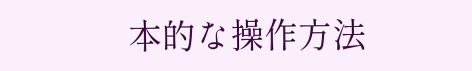本的な操作方法